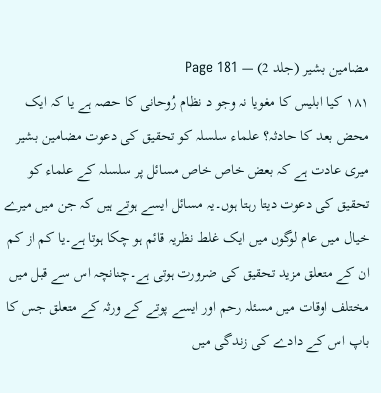مضامین بشیر (جلد 2) — Page 181
۱۸۱ کیا ابلیس کا مغویا نہ وجو د نظام رُوحانی کا حصہ ہے یا کہ ایک محض بعد کا حادثہ؟ علماء سلسلہ کو تحقیق کی دعوت مضامین بشیر میری عادت ہے کہ بعض خاص خاص مسائل پر سلسلہ کے علماء کو تحقیق کی دعوت دیتا رہتا ہوں۔یہ مسائل ایسے ہوتے ہیں کہ جن میں میرے خیال میں عام لوگوں میں ایک غلط نظریہ قائم ہو چکا ہوتا ہے۔یا کم از کم ان کے متعلق مزید تحقیق کی ضرورت ہوتی ہے۔چنانچہ اس سے قبل میں مختلف اوقات میں مسئلہ رحم اور ایسے پوتے کے ورثہ کے متعلق جس کا باپ اس کے دادے کی زندگی میں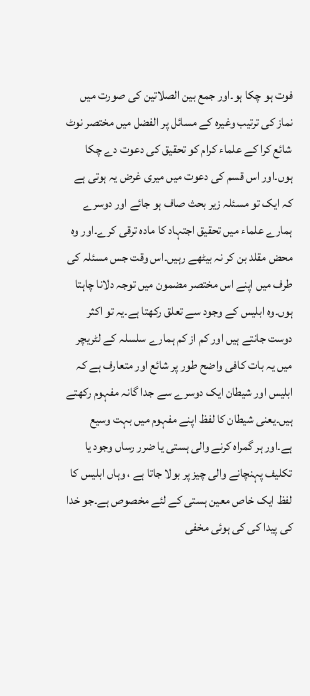فوت ہو چکا ہو۔اور جمع بین الصلاتین کی صورت میں نماز کی ترتیب وغیرہ کے مسائل پر الفضل میں مختصر نوٹ شائع کرا کے علماء کرام کو تحقیق کی دعوت دے چکا ہوں۔اور اس قسم کی دعوت میں میری غرض یہ ہوتی ہے کہ ایک تو مسئلہ زیر بحث صاف ہو جائے اور دوسرے ہمارے علماء میں تحقیق اجتہاد کا مادہ ترقی کرے۔اور وہ محض مقلد بن کر نہ بیٹھے رہیں۔اس وقت جس مسئلہ کی طرف میں اپنے اس مختصر مضمون میں توجہ دلانا چاہتا ہوں۔وہ ابلیس کے وجود سے تعلق رکھتا ہے۔یہ تو اکثر دوست جانتے ہیں اور کم از کم ہمارے سلسلہ کے لٹریچر میں یہ بات کافی واضح طور پر شائع اور متعارف ہے کہ ابلیس اور شیطان ایک دوسرے سے جدا گانہ مفہوم رکھتے ہیں۔یعنی شیطان کا لفظ اپنے مفہوم میں بہت وسیع ہے۔اور ہر گمراہ کرنے والی ہستی یا ضرر رساں وجود یا تکلیف پہنچانے والی چیز پر بولا جاتا ہے ، وہاں ابلیس کا لفظ ایک خاص معین ہستی کے لئے مخصوص ہے۔جو خدا کی پیدا کی کی ہوئی مخفی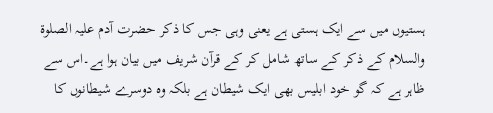ہستیوں میں سے ایک ہستی ہے یعنی وہی جس کا ذکر حضرت آدم علیہ الصلوۃ والسلام کے ذکر کے ساتھ شامل کر کے قرآن شریف میں بیان ہوا ہے۔اس سے ظاہر ہے کہ گو خود ابلیس بھی ایک شیطان ہے بلکہ وہ دوسرے شیطانوں کا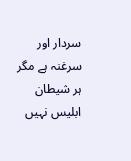سردار اور سرغنہ ہے مگر ہر شیطان ابلیس نہیں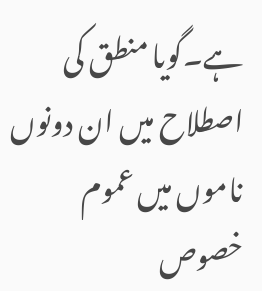ہے۔گویا منطق کی اصطلاح میں ان دونوں ناموں میں عموم خصوص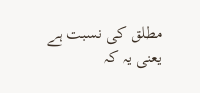مطلق کی نسبت ہے یعنی یہ کہ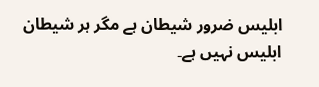ابلیس ضرور شیطان ہے مگر ہر شیطان ابلیس نہیں ہے۔